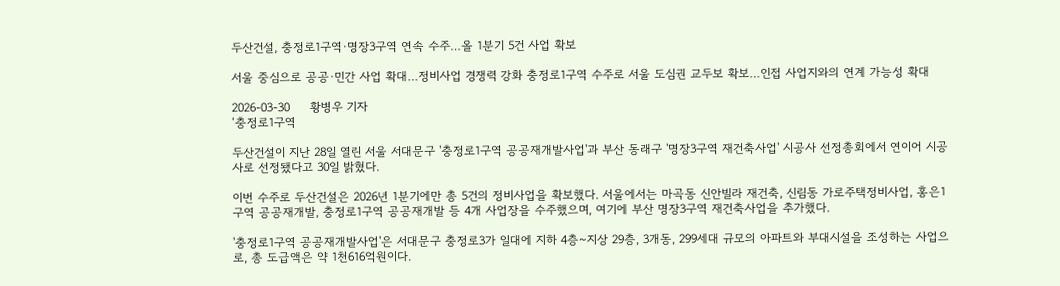두산건설, 충정로1구역·명장3구역 연속 수주…올 1분기 5건 사업 확보

서울 중심으로 공공·민간 사업 확대…정비사업 경쟁력 강화 충정로1구역 수주로 서울 도심권 교두보 확보…인접 사업지와의 연계 가능성 확대

2026-03-30     황병우 기자
‘충정로1구역

두산건설이 지난 28일 열린 서울 서대문구 '충정로1구역 공공재개발사업'과 부산 동래구 '명장3구역 재건축사업' 시공사 선정총회에서 연이어 시공사로 선정됐다고 30일 밝혔다.

이번 수주로 두산건설은 2026년 1분기에만 총 5건의 정비사업을 확보했다. 서울에서는 마곡동 신안빌라 재건축, 신림동 가로주택정비사업, 홍은1구역 공공재개발, 충정로1구역 공공재개발 등 4개 사업장을 수주했으며, 여기에 부산 명장3구역 재건축사업을 추가했다.

'충정로1구역 공공재개발사업'은 서대문구 충정로3가 일대에 지하 4층~지상 29층, 3개동, 299세대 규모의 아파트와 부대시설을 조성하는 사업으로, 총 도급액은 약 1천616억원이다.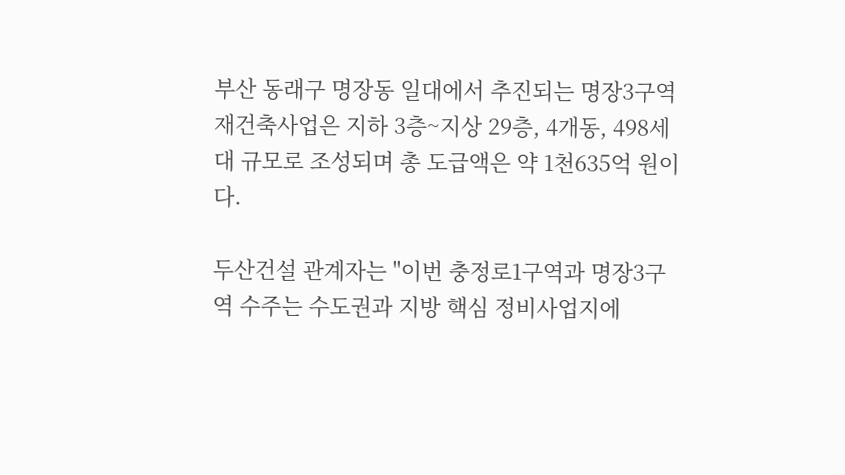부산 동래구 명장동 일대에서 추진되는 명장3구역 재건축사업은 지하 3층~지상 29층, 4개동, 498세대 규모로 조성되며 총 도급액은 약 1천635억 원이다.

두산건설 관계자는 "이번 충정로1구역과 명장3구역 수주는 수도권과 지방 핵심 정비사업지에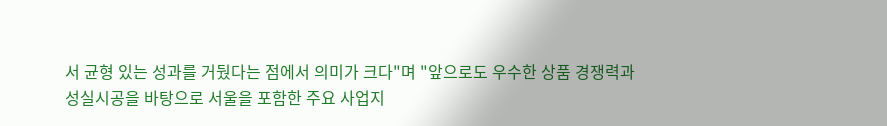서 균형 있는 성과를 거뒀다는 점에서 의미가 크다"며 "앞으로도 우수한 상품 경쟁력과 성실시공을 바탕으로 서울을 포함한 주요 사업지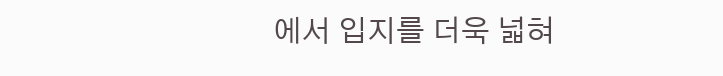에서 입지를 더욱 넓혀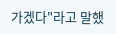가겠다"라고 말했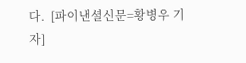다.  [파이낸셜신문=황병우 기자]